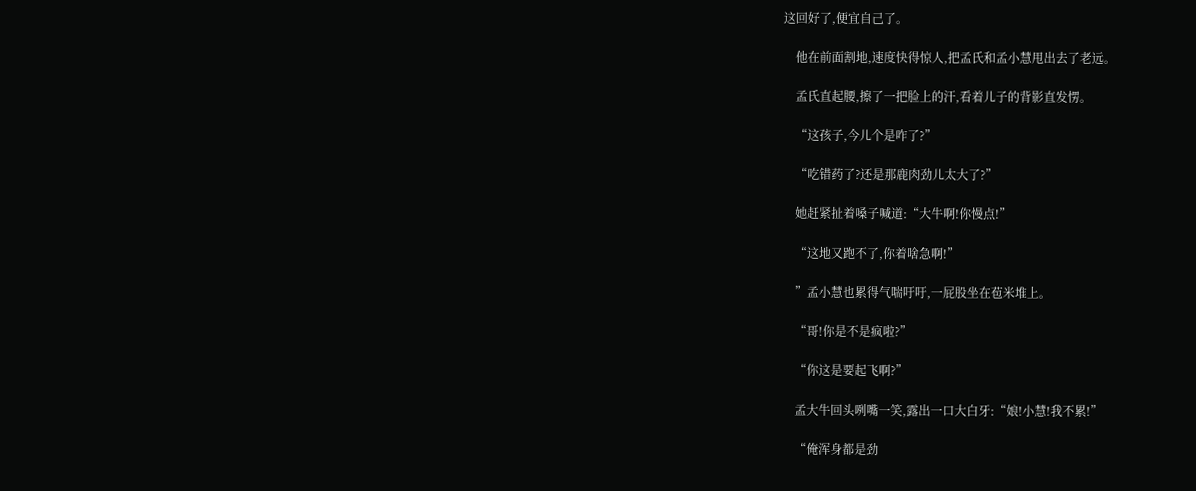这回好了,便宜自己了。

    他在前面割地,速度快得惊人,把孟氏和孟小慧甩出去了老远。

    孟氏直起腰,擦了一把脸上的汗,看着儿子的背影直发愣。

    “这孩子,今儿个是咋了?”

    “吃错药了?还是那鹿肉劲儿太大了?”

    她赶紧扯着嗓子喊道:“大牛啊!你慢点!”

    “这地又跑不了,你着啥急啊!”

    ”孟小慧也累得气喘吁吁,一屁股坐在苞米堆上。

    “哥!你是不是疯啦?”

    “你这是要起飞啊?”

    孟大牛回头咧嘴一笑,露出一口大白牙:“娘!小慧!我不累!”

    “俺浑身都是劲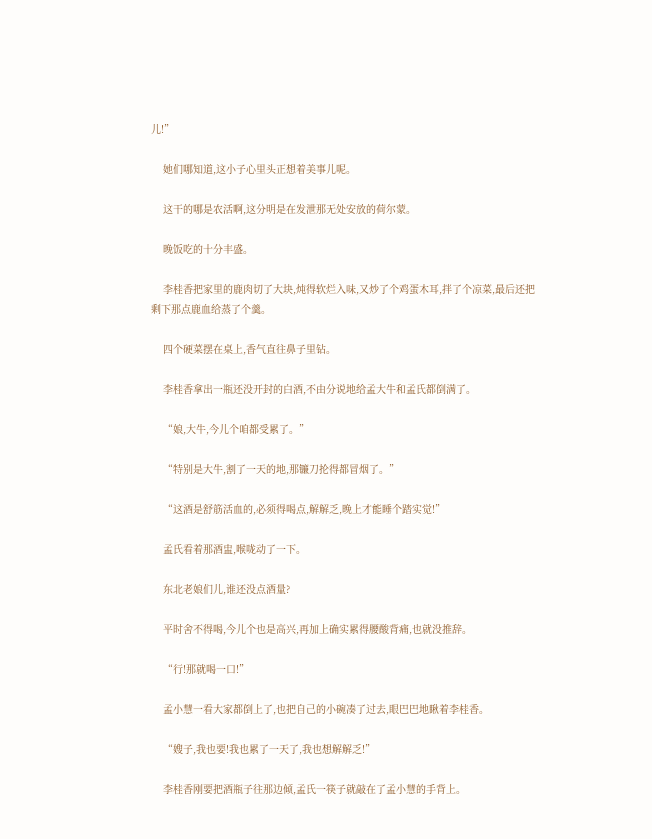儿!”

    她们哪知道,这小子心里头正想着美事儿呢。

    这干的哪是农活啊,这分明是在发泄那无处安放的荷尔蒙。

    晚饭吃的十分丰盛。

    李桂香把家里的鹿肉切了大块,炖得软烂入味,又炒了个鸡蛋木耳,拌了个凉菜,最后还把剩下那点鹿血给蒸了个羹。

    四个硬菜摆在桌上,香气直往鼻子里钻。

    李桂香拿出一瓶还没开封的白酒,不由分说地给孟大牛和孟氏都倒满了。

    “娘,大牛,今儿个咱都受累了。”

    “特别是大牛,割了一天的地,那镰刀抡得都冒烟了。”

    “这酒是舒筋活血的,必须得喝点,解解乏,晚上才能睡个踏实觉!”

    孟氏看着那酒盅,喉咙动了一下。

    东北老娘们儿,谁还没点酒量?

    平时舍不得喝,今儿个也是高兴,再加上确实累得腰酸背痛,也就没推辞。

    “行!那就喝一口!”

    孟小慧一看大家都倒上了,也把自己的小碗凑了过去,眼巴巴地瞅着李桂香。

    “嫂子,我也要!我也累了一天了,我也想解解乏!”

    李桂香刚要把酒瓶子往那边倾,孟氏一筷子就敲在了孟小慧的手背上。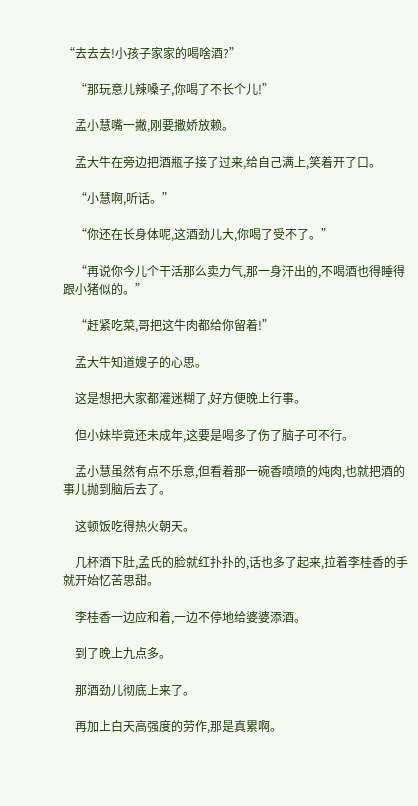“去去去!小孩子家家的喝啥酒?”

    “那玩意儿辣嗓子,你喝了不长个儿!”

    孟小慧嘴一撇,刚要撒娇放赖。

    孟大牛在旁边把酒瓶子接了过来,给自己满上,笑着开了口。

    “小慧啊,听话。”

    “你还在长身体呢,这酒劲儿大,你喝了受不了。”

    “再说你今儿个干活那么卖力气,那一身汗出的,不喝酒也得睡得跟小猪似的。”

    “赶紧吃菜,哥把这牛肉都给你留着!”

    孟大牛知道嫂子的心思。

    这是想把大家都灌迷糊了,好方便晚上行事。

    但小妹毕竟还未成年,这要是喝多了伤了脑子可不行。

    孟小慧虽然有点不乐意,但看着那一碗香喷喷的炖肉,也就把酒的事儿抛到脑后去了。

    这顿饭吃得热火朝天。

    几杯酒下肚,孟氏的脸就红扑扑的,话也多了起来,拉着李桂香的手就开始忆苦思甜。

    李桂香一边应和着,一边不停地给婆婆添酒。

    到了晚上九点多。

    那酒劲儿彻底上来了。

    再加上白天高强度的劳作,那是真累啊。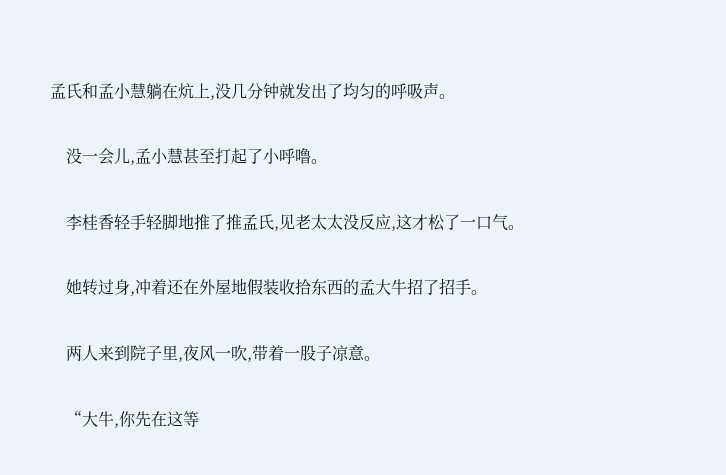孟氏和孟小慧躺在炕上,没几分钟就发出了均匀的呼吸声。

    没一会儿,孟小慧甚至打起了小呼噜。

    李桂香轻手轻脚地推了推孟氏,见老太太没反应,这才松了一口气。

    她转过身,冲着还在外屋地假装收拾东西的孟大牛招了招手。

    两人来到院子里,夜风一吹,带着一股子凉意。

    “大牛,你先在这等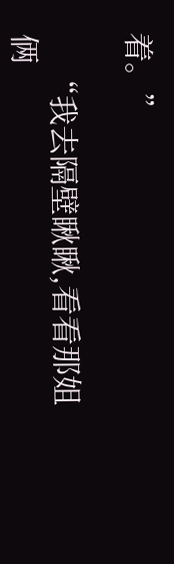着。”

    “我去隔壁瞅瞅,看看那姐俩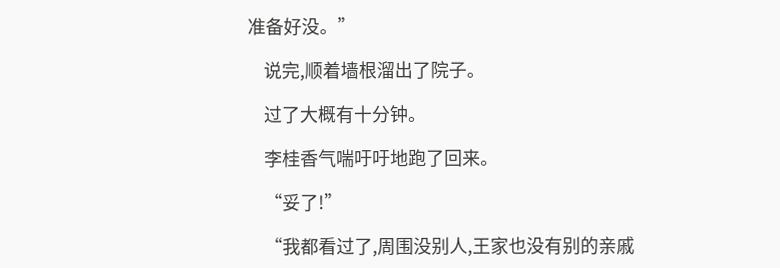准备好没。”

    说完,顺着墙根溜出了院子。

    过了大概有十分钟。

    李桂香气喘吁吁地跑了回来。

    “妥了!”

    “我都看过了,周围没别人,王家也没有别的亲戚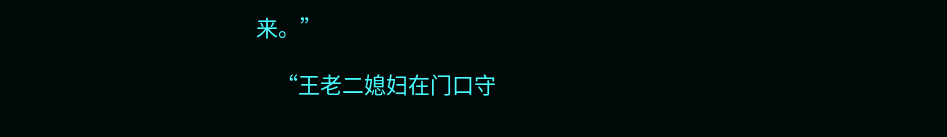来。”

    “王老二媳妇在门口守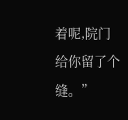着呢,院门给你留了个缝。”